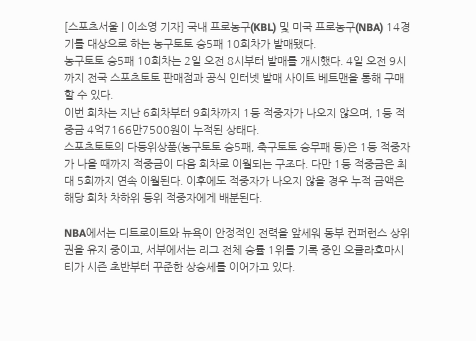[스포츠서울 | 이소영 기자] 국내 프로농구(KBL) 및 미국 프로농구(NBA) 14경기를 대상으로 하는 농구토토 승5패 10회차가 발매됐다.
농구토토 승5패 10회차는 2일 오전 8시부터 발매를 개시했다. 4일 오전 9시까지 전국 스포츠토토 판매점과 공식 인터넷 발매 사이트 베트맨을 통해 구매할 수 있다.
이번 회차는 지난 6회차부터 9회차까지 1등 적중자가 나오지 않으며, 1등 적중금 4억7166만7500원이 누적된 상태다.
스포츠토토의 다등위상품(농구토토 승5패, 축구토토 승무패 등)은 1등 적중자가 나올 때까지 적중금이 다음 회차로 이월되는 구조다. 다만 1등 적중금은 최대 5회까지 연속 이월된다. 이후에도 적중자가 나오지 않을 경우 누적 금액은 해당 회차 차하위 등위 적중자에게 배분된다.

NBA에서는 디트로이트와 뉴욕이 안정적인 전력을 앞세워 동부 컨퍼런스 상위권을 유지 중이고, 서부에서는 리그 전체 승률 1위를 기록 중인 오클라호마시티가 시즌 초반부터 꾸준한 상승세를 이어가고 있다.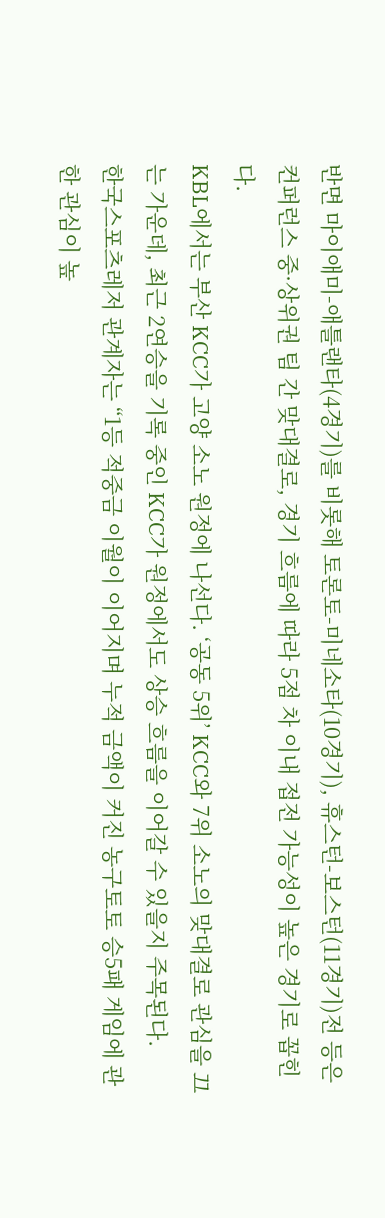반면 마이애미-애틀랜타(4경기)를 비롯해 토론토-미네소타(10경기), 휴스턴-보스턴(11경기)전 등은 컨퍼런스 중·상위권 팀 간 맞대결로, 경기 흐름에 따라 5점 차 이내 접전 가능성이 높은 경기로 꼽힌다.
KBL에서는 부산 KCC가 고양 소노 원정에 나선다. ‘공동 5위’ KCC와 7위 소노의 맞대결로 관심을 끄는 가운데, 최근 2연승을 기록 중인 KCC가 원정에서도 상승 흐름을 이어갈 수 있을지 주목된다.
한국스포츠레저 관계자는 “1등 적중금 이월이 이어지며 누적 금액이 커진 농구토토 승5패 게임에 관한 관심이 높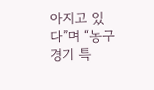아지고 있다”며 “농구 경기 특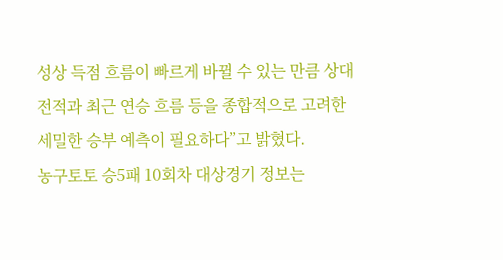성상 득점 흐름이 빠르게 바뀔 수 있는 만큼 상대 전적과 최근 연승 흐름 등을 종합적으로 고려한 세밀한 승부 예측이 필요하다”고 밝혔다.
농구토토 승5패 10회차 대상경기 정보는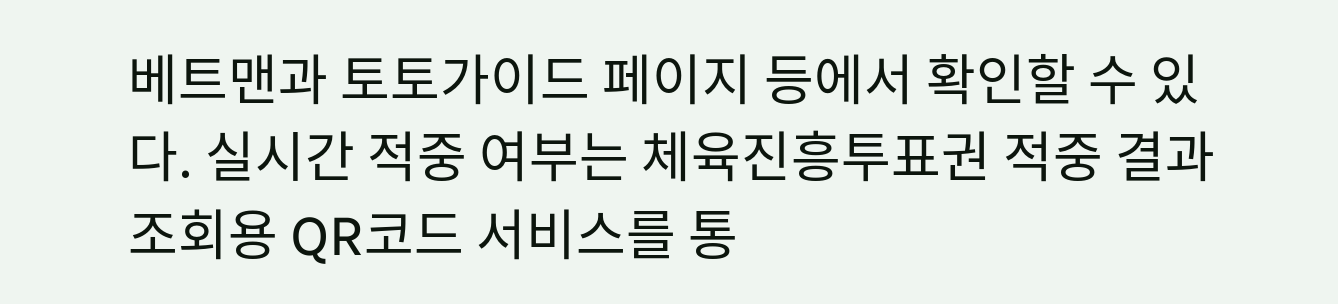베트맨과 토토가이드 페이지 등에서 확인할 수 있다. 실시간 적중 여부는 체육진흥투표권 적중 결과 조회용 QR코드 서비스를 통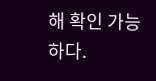해 확인 가능하다.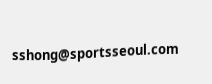sshong@sportsseoul.com